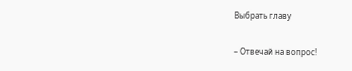Выбрать главу

– Отвечай на вопрос!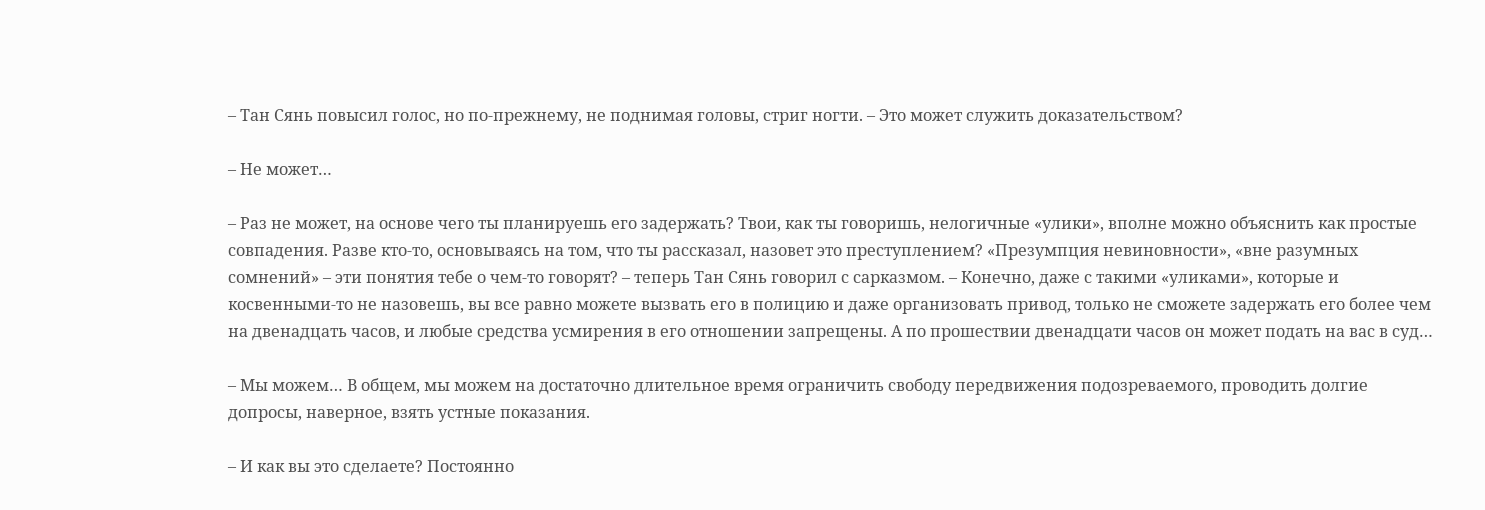– Тан Сянь повысил голос, но по-прежнему, не поднимая головы, стриг ногти. – Это может служить доказательством?

– Не может…

– Раз не может, на основе чего ты планируешь его задержать? Твои, как ты говоришь, нелогичные «улики», вполне можно объяснить как простые совпадения. Разве кто-то, основываясь на том, что ты рассказал, назовет это преступлением? «Презумпция невиновности», «вне разумных сомнений» – эти понятия тебе о чем-то говорят? – теперь Тан Сянь говорил с сарказмом. – Конечно, даже с такими «уликами», которые и косвенными-то не назовешь, вы все равно можете вызвать его в полицию и даже организовать привод, только не сможете задержать его более чем на двенадцать часов, и любые средства усмирения в его отношении запрещены. А по прошествии двенадцати часов он может подать на вас в суд…

– Мы можем… В общем, мы можем на достаточно длительное время ограничить свободу передвижения подозреваемого, проводить долгие допросы, наверное, взять устные показания.

– И как вы это сделаете? Постоянно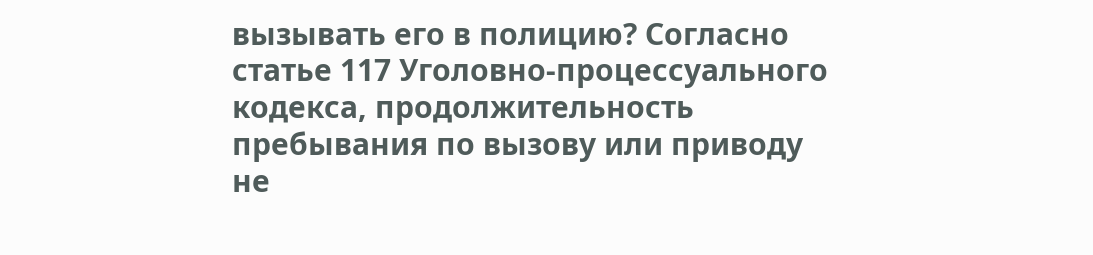вызывать его в полицию? Согласно статье 117 Уголовно-процессуального кодекса, продолжительность пребывания по вызову или приводу не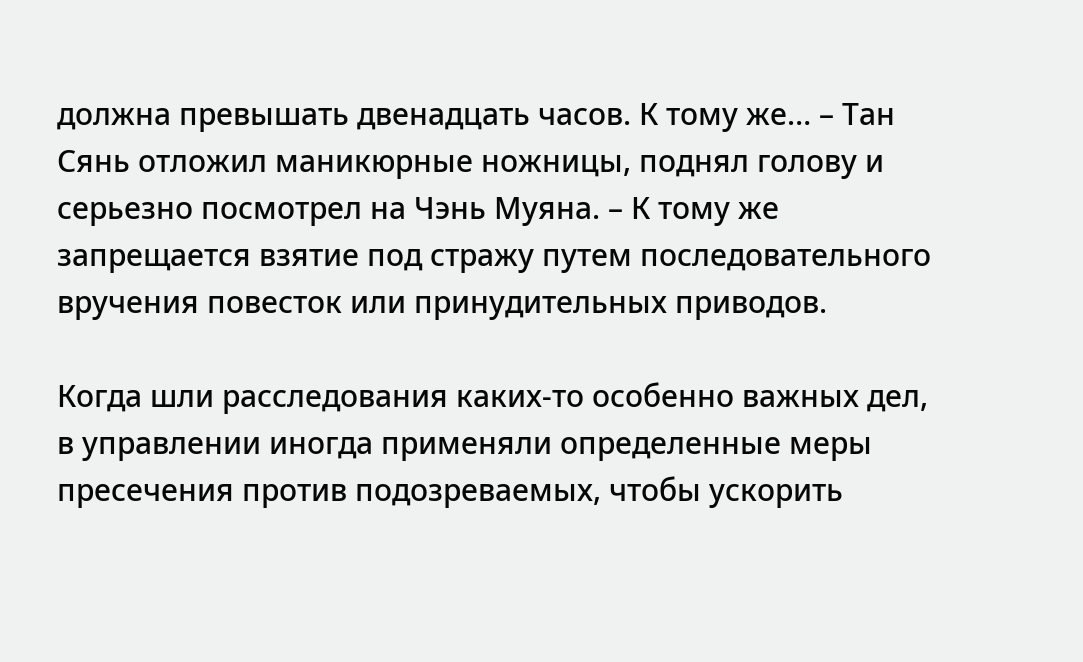должна превышать двенадцать часов. К тому же… – Тан Сянь отложил маникюрные ножницы, поднял голову и серьезно посмотрел на Чэнь Муяна. – К тому же запрещается взятие под стражу путем последовательного вручения повесток или принудительных приводов.

Когда шли расследования каких-то особенно важных дел, в управлении иногда применяли определенные меры пресечения против подозреваемых, чтобы ускорить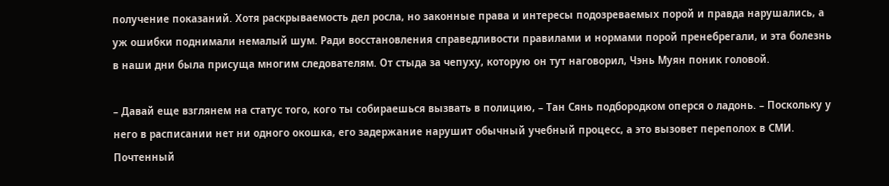получение показаний. Хотя раскрываемость дел росла, но законные права и интересы подозреваемых порой и правда нарушались, а уж ошибки поднимали немалый шум. Ради восстановления справедливости правилами и нормами порой пренебрегали, и эта болезнь в наши дни была присуща многим следователям. От стыда за чепуху, которую он тут наговорил, Чэнь Муян поник головой.

– Давай еще взглянем на статус того, кого ты собираешься вызвать в полицию, – Тан Сянь подбородком оперся о ладонь. – Поскольку у него в расписании нет ни одного окошка, его задержание нарушит обычный учебный процесс, а это вызовет переполох в СМИ. Почтенный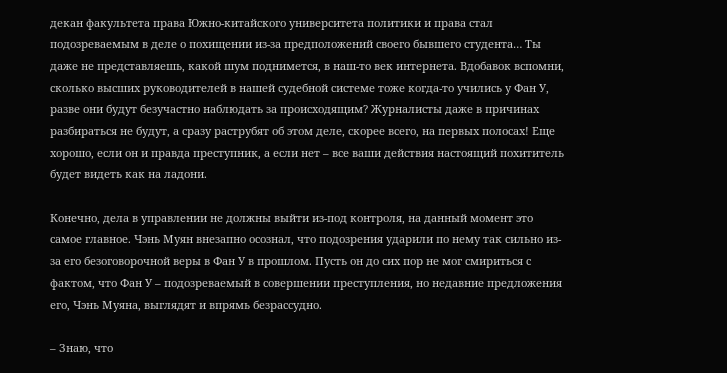декан факультета права Южно-китайского университета политики и права стал подозреваемым в деле о похищении из-за предположений своего бывшего студента… Ты даже не представляешь, какой шум поднимется, в наш-то век интернета. Вдобавок вспомни, сколько высших руководителей в нашей судебной системе тоже когда-то учились у Фан У, разве они будут безучастно наблюдать за происходящим? Журналисты даже в причинах разбираться не будут, а сразу раструбят об этом деле, скорее всего, на первых полосах! Еще хорошо, если он и правда преступник, а если нет – все ваши действия настоящий похититель будет видеть как на ладони.

Конечно, дела в управлении не должны выйти из-под контроля, на данный момент это самое главное. Чэнь Муян внезапно осознал, что подозрения ударили по нему так сильно из-за его безоговорочной веры в Фан У в прошлом. Пусть он до сих пор не мог смириться с фактом, что Фан У – подозреваемый в совершении преступления, но недавние предложения его, Чэнь Муяна, выглядят и впрямь безрассудно.

– Знаю, что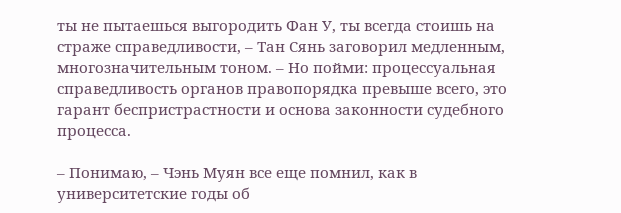ты не пытаешься выгородить Фан У, ты всегда стоишь на страже справедливости, – Тан Сянь заговорил медленным, многозначительным тоном. – Но пойми: процессуальная справедливость органов правопорядка превыше всего, это гарант беспристрастности и основа законности судебного процесса.

– Понимаю, – Чэнь Муян все еще помнил, как в университетские годы об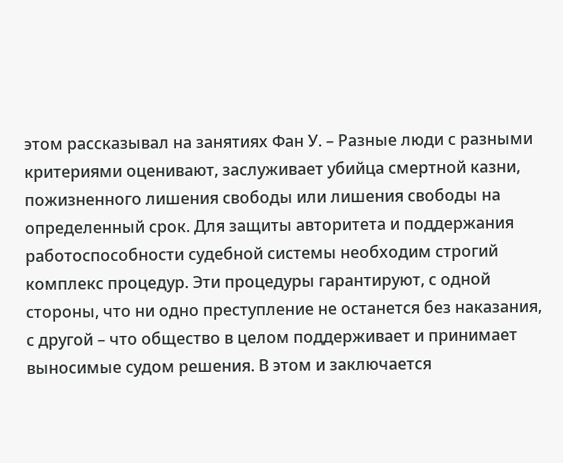этом рассказывал на занятиях Фан У. – Разные люди с разными критериями оценивают, заслуживает убийца смертной казни, пожизненного лишения свободы или лишения свободы на определенный срок. Для защиты авторитета и поддержания работоспособности судебной системы необходим строгий комплекс процедур. Эти процедуры гарантируют, с одной стороны, что ни одно преступление не останется без наказания, с другой – что общество в целом поддерживает и принимает выносимые судом решения. В этом и заключается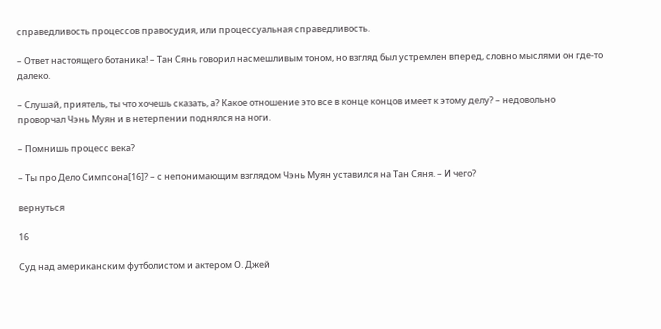справедливость процессов правосудия, или процессуальная справедливость.

– Ответ настоящего ботаника! – Тан Сянь говорил насмешливым тоном, но взгляд был устремлен вперед, словно мыслями он где-то далеко.

– Слушай, приятель, ты что хочешь сказать, а? Какое отношение это все в конце концов имеет к этому делу? – недовольно проворчал Чэнь Муян и в нетерпении поднялся на ноги.

– Помнишь процесс века?

– Ты про Дело Симпсона[16]? – с непонимающим взглядом Чэнь Муян уставился на Тан Сяня. – И чего?

вернуться

16

Суд над американским футболистом и актером О. Джей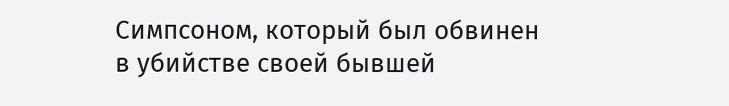Симпсоном, который был обвинен в убийстве своей бывшей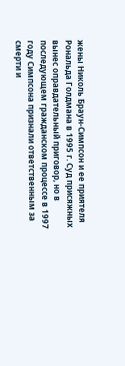жены Николь Браун-Симпсон и ее приятеля Рональда Голдмана в 1995 г. Суд присяжных вынес оправдательный приговор, но в последующем гражданском процессе в 1997 году Симпсона признали ответственным за смерти и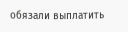обязали выплатить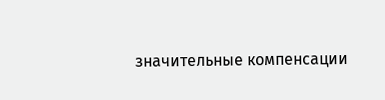значительные компенсации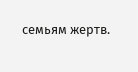семьям жертв.